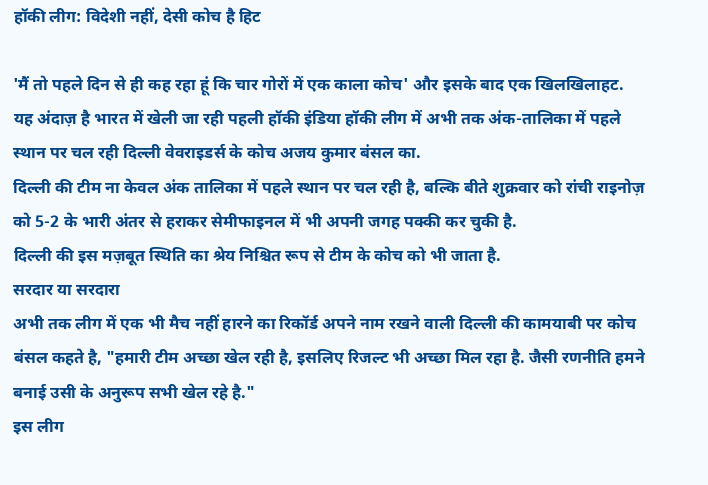हॉकी लीग: विदेशी नहीं, देसी कोच है हिट

'मैं तो पहले दिन से ही कह रहा हूं कि चार गोरों में एक काला कोच' और इसके बाद एक खिलखिलाहट.
यह अंदाज़ है भारत में खेली जा रही पहली हॉकी इंडिया हॉकी लीग में अभी तक अंक-तालिका में पहले स्थान पर चल रही दिल्ली वेवराइडर्स के कोच अजय कुमार बंसल का.
दिल्ली की टीम ना केवल अंक तालिका में पहले स्थान पर चल रही है, बल्कि बीते शुक्रवार को रांची राइनोज़ को 5-2 के भारी अंतर से हराकर सेमीफाइनल में भी अपनी जगह पक्की कर चुकी है.
दिल्ली की इस मज़बूत स्थिति का श्रेय निश्चित रूप से टीम के कोच को भी जाता है.
सरदार या सरदारा
अभी तक लीग में एक भी मैच नहीं हारने का रिकॉर्ड अपने नाम रखने वाली दिल्ली की कामयाबी पर कोच बंसल कहते है, "हमारी टीम अच्छा खेल रही है, इसलिए रिजल्ट भी अच्छा मिल रहा है. जैसी रणनीति हमने बनाई उसी के अनुरूप सभी खेल रहे है."
इस लीग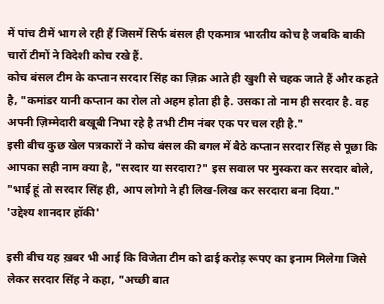में पांच टीमें भाग ले रही हैं जिसमें सिर्फ बंसल ही एकमात्र भारतीय कोच है जबकि बाकी चारों टीमों ने विदेशी कोच रखे हैं.
कोच बंसल टीम के कप्तान सरदार सिंह का ज़िक्र आते ही खुशी से चहक जाते हैं और कहते है, "कमांडर यानी कप्तान का रोल तो अहम होता ही है. उसका तो नाम ही सरदार है. वह अपनी ज़िम्मेदारी बखूबी निभा रहे है तभी टीम नंबर एक पर चल रही है."
इसी बीच कुछ खेल पत्रकारों ने कोच बंसल की बगल में बैठे कप्तान सरदार सिंह से पूछा कि आपका सही नाम क्या है, "सरदार या सरदारा?" इस सवाल पर मुस्करा कर सरदार बोले, "भाई हूं तो सरदार सिंह ही, आप लोगो ने ही लिख-लिख कर सरदारा बना दिया."
'उद्देश्य शानदार हॉकी'

इसी बीच यह ख़बर भी आई कि विजेता टीम को ढाई करोड़ रूपए का इनाम मिलेगा जिसे लेकर सरदार सिंह ने कहा, "अच्छी बात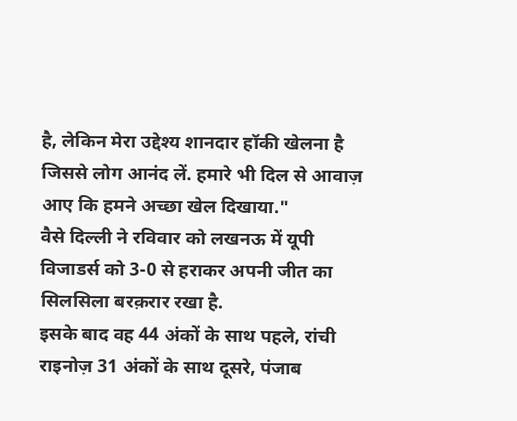है, लेकिन मेरा उद्देश्य शानदार हॉकी खेलना है जिससे लोग आनंद लें. हमारे भी दिल से आवाज़ आए कि हमने अच्छा खेल दिखाया."
वैसे दिल्ली ने रविवार को लखनऊ में यूपी विजाडर्स को 3-0 से हराकर अपनी जीत का सिलसिला बरक़रार रखा है.
इसके बाद वह 44 अंकों के साथ पहले, रांची राइनोज़ 31 अंकों के साथ दूसरे, पंजाब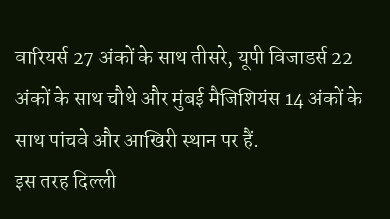वारियर्स 27 अंकों के साथ तीसरे, यूपी विजाडर्स 22 अंकों के साथ चौथे और मुंबई मैजिशियंस 14 अंकों के साथ पांचवे और आखिरी स्थान पर हैं.
इस तरह दिल्ली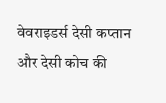वेवराइडर्स देसी कप्तान और देसी कोच की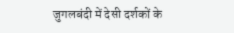जुगलबंदी में देसी दर्शकों के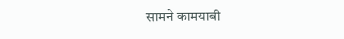सामने कामयाबी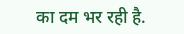का दम भर रही है.